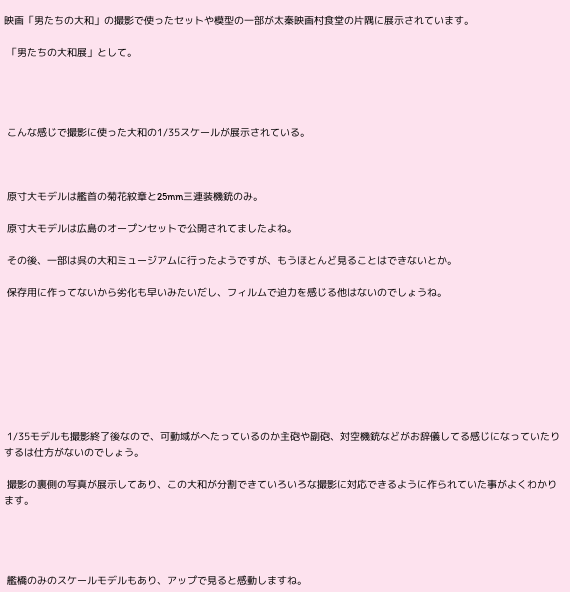映画「男たちの大和」の撮影で使ったセットや模型の一部が太秦映画村食堂の片隅に展示されています。

 「男たちの大和展」として。




 こんな感じで撮影に使った大和の1/35スケールが展示されている。



 原寸大モデルは艦首の菊花紋章と25mm三連装機銃のみ。

 原寸大モデルは広島のオープンセットで公開されてましたよね。

 その後、一部は呉の大和ミュージアムに行ったようですが、もうほとんど見ることはできないとか。

 保存用に作ってないから劣化も早いみたいだし、フィルムで迫力を感じる他はないのでしょうね。








 1/35モデルも撮影終了後なので、可動域がへたっているのか主砲や副砲、対空機銃などがお辞儀してる感じになっていたりするは仕方がないのでしょう。

 撮影の裏側の写真が展示してあり、この大和が分割できていろいろな撮影に対応できるように作られていた事がよくわかります。




 艦橋のみのスケールモデルもあり、アップで見ると感動しますね。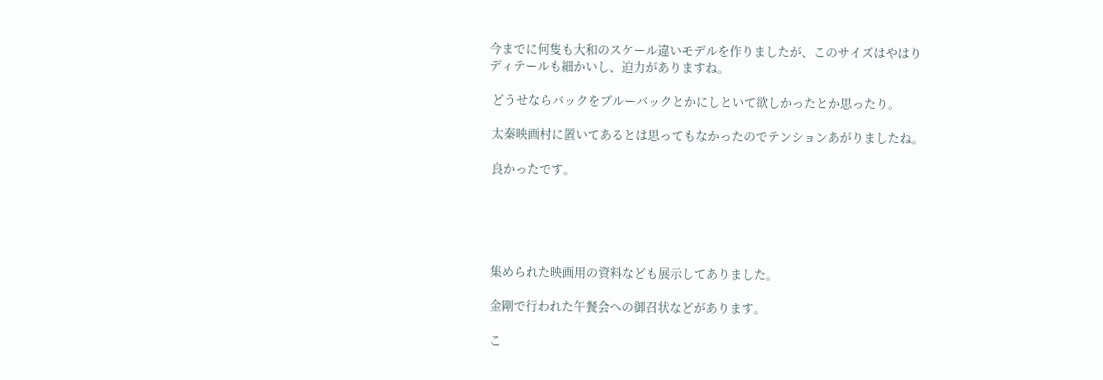今までに何隻も大和のスケール違いモデルを作りましたが、このサイズはやはりディテールも細かいし、迫力がありますね。

 どうせならバックをブルーバックとかにしといて欲しかったとか思ったり。

 太秦映画村に置いてあるとは思ってもなかったのでテンションあがりましたね。

 良かったです。





 集められた映画用の資料なども展示してありました。

 金剛で行われた午餐会への御召状などがあります。

 こ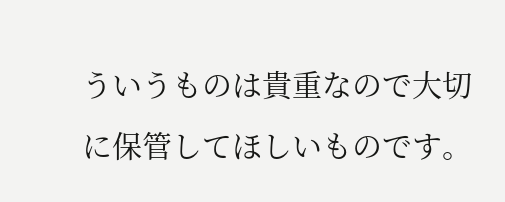ういうものは貴重なので大切に保管してほしいものです。